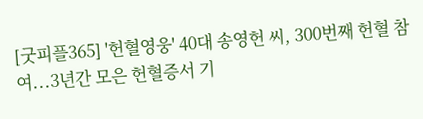[굿피플365] '헌혈영웅' 40대 송영헌 씨, 300번째 헌혈 참여...3년간 모은 헌혈증서 기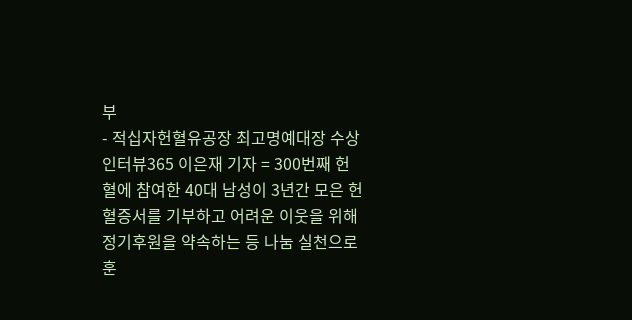부
- 적십자헌혈유공장 최고명예대장 수상
인터뷰365 이은재 기자 = 300번째 헌혈에 참여한 40대 남성이 3년간 모은 헌혈증서를 기부하고 어려운 이웃을 위해 정기후원을 약속하는 등 나눔 실천으로 훈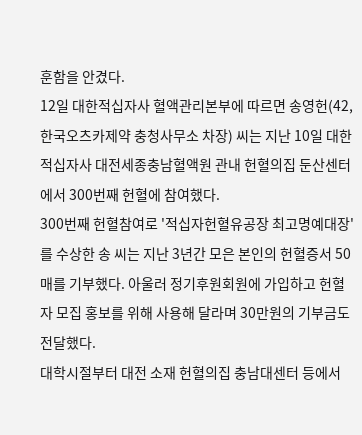훈함을 안겼다.
12일 대한적십자사 혈액관리본부에 따르면 송영헌(42, 한국오츠카제약 충청사무소 차장) 씨는 지난 10일 대한적십자사 대전세종충남혈액원 관내 헌혈의집 둔산센터에서 300번째 헌혈에 참여했다.
300번째 헌혈참여로 '적십자헌혈유공장 최고명예대장'를 수상한 송 씨는 지난 3년간 모은 본인의 헌혈증서 50매를 기부했다. 아울러 정기후원회원에 가입하고 헌혈자 모집 홍보를 위해 사용해 달라며 30만원의 기부금도 전달했다.
대학시절부터 대전 소재 헌혈의집 충남대센터 등에서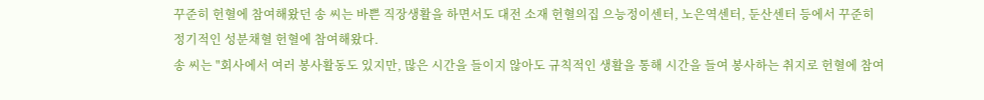꾸준히 헌혈에 참여해왔던 송 씨는 바쁜 직장생활을 하면서도 대전 소재 헌혈의집 으능정이센터, 노은역센터, 둔산센터 등에서 꾸준히 정기적인 성분채혈 헌혈에 참여해왔다.
송 씨는 "회사에서 여러 봉사활동도 있지만, 많은 시간을 들이지 않아도 규칙적인 생활을 통해 시간을 들여 봉사하는 취지로 헌혈에 참여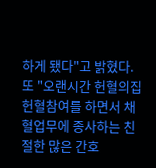하게 됐다"고 밝혔다. 또 "오랜시간 헌혈의집 헌혈참여를 하면서 채혈업무에 종사하는 친절한 많은 간호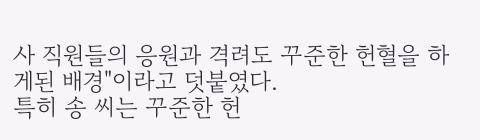사 직원들의 응원과 격려도 꾸준한 헌혈을 하게된 배경"이라고 덧붙였다.
특히 송 씨는 꾸준한 헌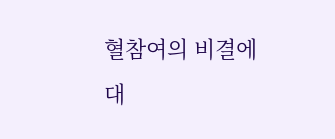혈참여의 비결에 대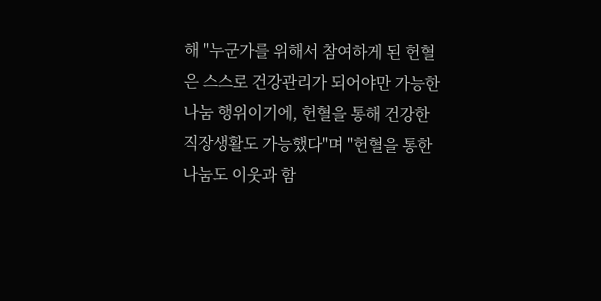해 "누군가를 위해서 참여하게 된 헌혈은 스스로 건강관리가 되어야만 가능한 나눔 행위이기에, 헌혈을 통해 건강한 직장생활도 가능했다"며 "헌혈을 통한 나눔도 이웃과 함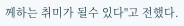께하는 취미가 될수 있다"고 전했다.